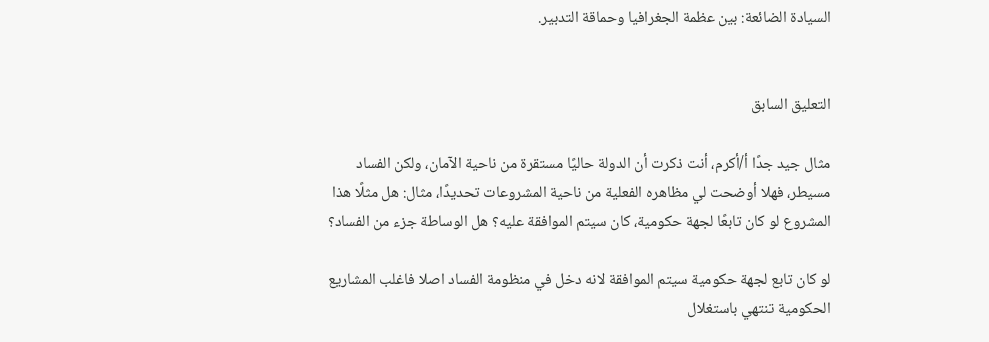السيادة الضائعة: بين عظمة الجغرافيا وحماقة التدبير.


التعليق السابق

مثال جيد جدًا أ/أكرم، أنت ذكرت أن الدولة حاليًا مستقرة من ناحية الآمان، ولكن الفساد مسيطر، فهلا أوضحت لي مظاهره الفعلية من ناحية المشروعات تحديدًا، مثال: هل مثلًا هذا المشروع لو كان تابعًا لجهة حكومية، كان سيتم الموافقة عليه؟ هل الوساطة جزء من الفساد؟

لو كان تابع لجهة حكومية سيتم الموافقة لانه دخل في منظومة الفساد اصلا فاغلب المشاريع الحكومية تنتهي باستغلال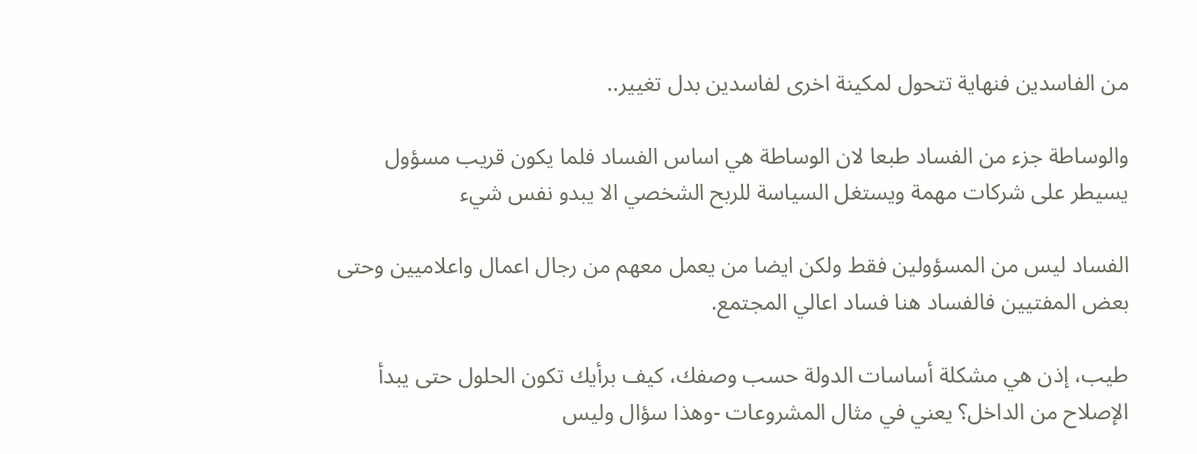من الفاسدين فنهاية تتحول لمكينة اخرى لفاسدين بدل تغيير..

والوساطة جزء من الفساد طبعا لان الوساطة هي اساس الفساد فلما يكون قريب مسؤول يسيطر على شركات مهمة ويستغل السياسة للربح الشخصي الا يبدو نفس شيء

الفساد ليس من المسؤولين فقط ولكن ايضا من يعمل معهم من رجال اعمال واعلاميين وحتى بعض المفتيين فالفساد هنا فساد اعالي المجتمع.

طيب، إذن هي مشكلة أساسات الدولة حسب وصفك، كيف برأيك تكون الحلول حتى يبدأ الإصلاح من الداخل؟ يعني في مثال المشروعات -وهذا سؤال وليس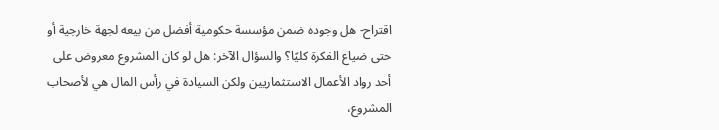اقتراح- هل وجوده ضمن مؤسسة حكومية أفضل من بيعه لجهة خارجية أو حتى ضياع الفكرة كليًا؟ والسؤال الآخر: هل لو كان المشروع معروض على أحد رواد الأعمال الاستثماريين ولكن السيادة في رأس المال هي لأصحاب المشروع،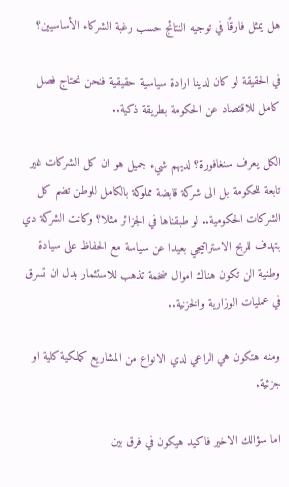هل يمثل فارقًا في توجيه النتائج حسب رغبة الشركاء الأساسيين؟

في الحقيقة لو كان لدينا ارادة سياسية حقيقية فنحن نحتاج فصل كامل للاقتصاد عن الحكومة بطريقة ذكية..

الكل يعرف سنغافورة؟ لديهم شيء جميل هو ان كل الشركات غير تابعة للحكومة بل الى شركة قابضة مملوكة بالكامل للوطن تضم كل الشركات الحكومية.. لو طبقناها في الجزائر مثلا؟ وكانت الشركة دي بتهدف للربح الاستراتيجي بعيدا عن سياسة مع الحفاظ على سيادة وطنية الن تكون هناك اموال ضخمة تذهب للاستثمار بدل ان تسرق في عمليات الوزارية والخزنية..

ومنه هتكون هي الراعي لدي الانواع من المشاريع كملكية كلية او جزئية.

اما سؤالك الاخير فاكيد هيكون في فرق بين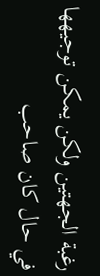رغبة الجهتين ولكن يمكن توجيهها في حال كان صاحب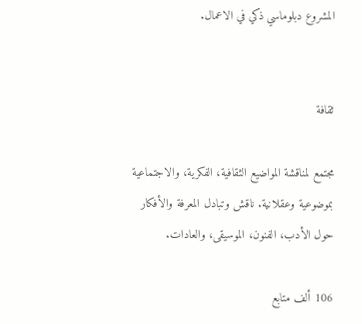المشروع دبلوماسي ذكي في الاعمال.


ثقافة

مجتمع لمناقشة المواضيع الثقافية، الفكرية، والاجتماعية بموضوعية وعقلانية. ناقش وتبادل المعرفة والأفكار حول الأدب، الفنون، الموسيقى، والعادات.

106 ألف متابع